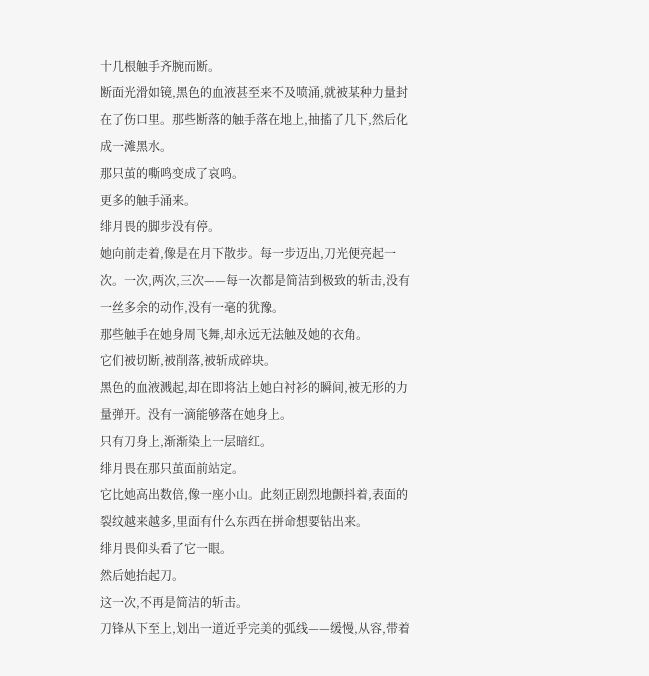十几根触手齐腕而断。
断面光滑如镜,黑色的血液甚至来不及喷涌,就被某种力量封在了伤口里。那些断落的触手落在地上,抽搐了几下,然后化成一滩黑水。
那只茧的嘶鸣变成了哀鸣。
更多的触手涌来。
绯月畏的脚步没有停。
她向前走着,像是在月下散步。每一步迈出,刀光便亮起一次。一次,两次,三次——每一次都是简洁到极致的斩击,没有一丝多余的动作,没有一毫的犹豫。
那些触手在她身周飞舞,却永远无法触及她的衣角。
它们被切断,被削落,被斩成碎块。
黑色的血液溅起,却在即将沾上她白衬衫的瞬间,被无形的力量弹开。没有一滴能够落在她身上。
只有刀身上,渐渐染上一层暗红。
绯月畏在那只茧面前站定。
它比她高出数倍,像一座小山。此刻正剧烈地颤抖着,表面的裂纹越来越多,里面有什么东西在拼命想要钻出来。
绯月畏仰头看了它一眼。
然后她抬起刀。
这一次,不再是简洁的斩击。
刀锋从下至上,划出一道近乎完美的弧线——缓慢,从容,带着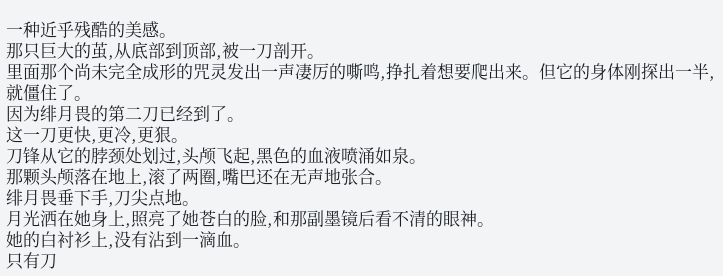一种近乎残酷的美感。
那只巨大的茧,从底部到顶部,被一刀剖开。
里面那个尚未完全成形的咒灵发出一声凄厉的嘶鸣,挣扎着想要爬出来。但它的身体刚探出一半,就僵住了。
因为绯月畏的第二刀已经到了。
这一刀更快,更冷,更狠。
刀锋从它的脖颈处划过,头颅飞起,黑色的血液喷涌如泉。
那颗头颅落在地上,滚了两圈,嘴巴还在无声地张合。
绯月畏垂下手,刀尖点地。
月光洒在她身上,照亮了她苍白的脸,和那副墨镜后看不清的眼神。
她的白衬衫上,没有沾到一滴血。
只有刀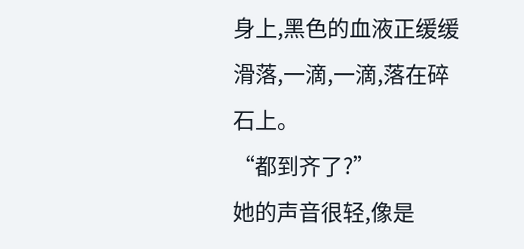身上,黑色的血液正缓缓滑落,一滴,一滴,落在碎石上。
“都到齐了?”
她的声音很轻,像是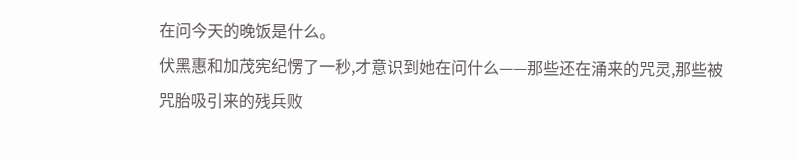在问今天的晚饭是什么。
伏黑惠和加茂宪纪愣了一秒,才意识到她在问什么——那些还在涌来的咒灵,那些被咒胎吸引来的残兵败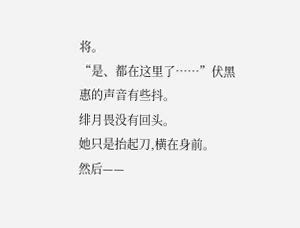将。
“是、都在这里了……”伏黑惠的声音有些抖。
绯月畏没有回头。
她只是抬起刀,横在身前。
然后——